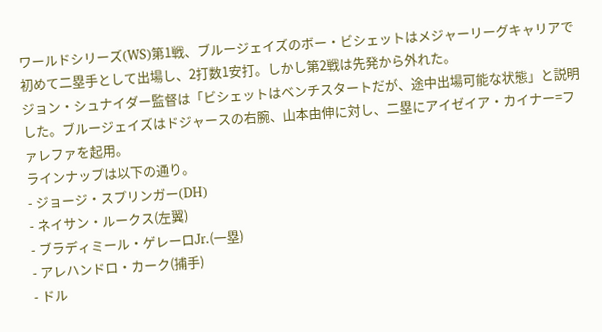ワールドシリーズ(WS)第1戦、ブルージェイズのボー・ビシェットはメジャーリーグキャリアで初めて二塁手として出場し、2打数1安打。しかし第2戦は先発から外れた。
ジョン・シュナイダー監督は「ビシェットはベンチスタートだが、途中出場可能な状態」と説明した。ブルージェイズはドジャースの右腕、山本由伸に対し、二塁にアイゼイア・カイナー=ファレファを起用。
ラインナップは以下の通り。
- ジョージ・スプリンガー(DH)
- ネイサン・ルークス(左翼)
- ブラディミール・ゲレーロJr.(一塁)
- アレハンドロ・カーク(捕手)
- ドル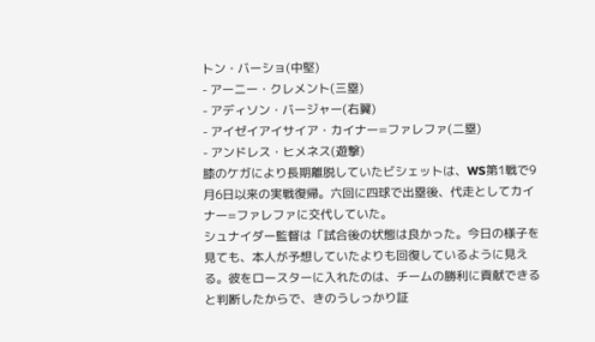トン・バーショ(中堅)
- アーニー・クレメント(三塁)
- アディソン・バージャー(右翼)
- アイゼイアイサイア・カイナー=ファレファ(二塁)
- アンドレス・ヒメネス(遊撃)
膝のケガにより長期離脱していたビシェットは、WS第1戦で9月6日以来の実戦復帰。六回に四球で出塁後、代走としてカイナー=ファレファに交代していた。
シュナイダー監督は「試合後の状態は良かった。今日の様子を見ても、本人が予想していたよりも回復しているように見える。彼をロースターに入れたのは、チームの勝利に貢献できると判断したからで、きのうしっかり証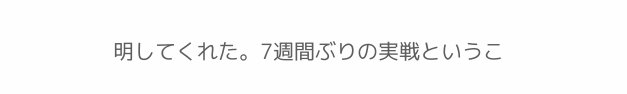明してくれた。7週間ぶりの実戦というこ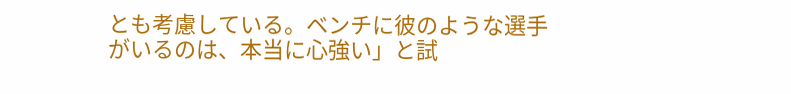とも考慮している。ベンチに彼のような選手がいるのは、本当に心強い」と試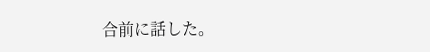合前に話した。